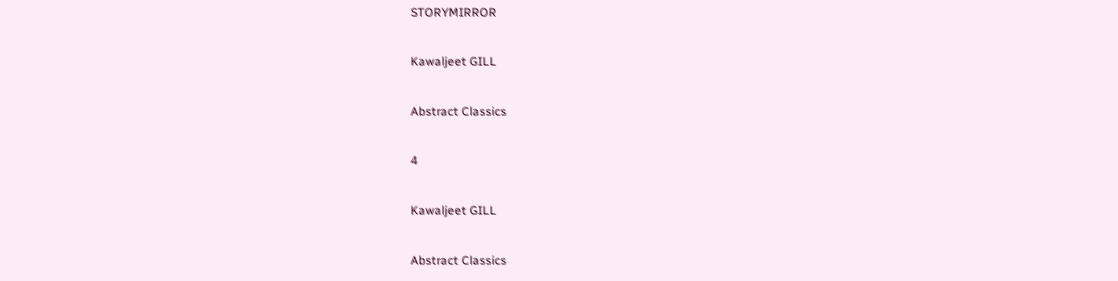STORYMIRROR

Kawaljeet GILL

Abstract Classics

4

Kawaljeet GILL

Abstract Classics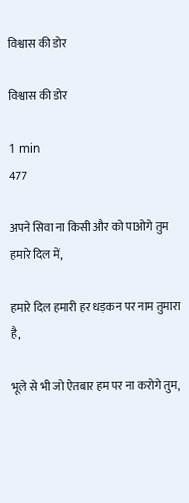विश्वास की डोर

विश्वास की डोर

1 min
477

अपने सिवा ना किसी और को पाओगे तुम हमारे दिल में,

हमारे दिल हमारी हर धड़कन पर नाम तुमारा है,

भूले से भी जो ऐतबार हम पर ना करोगे तुम,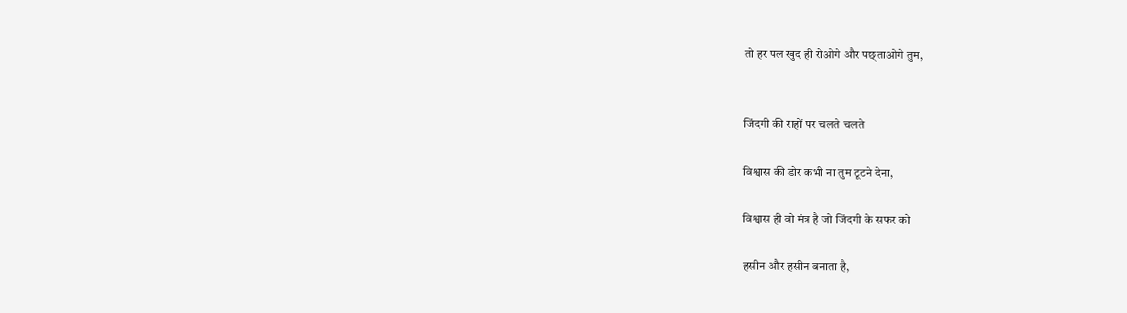तो हर पल खुद ही रोओगे और पछ्ताओगे तुम,


जिंदगी की राहों पर चलते चलते

विश्वास की डोर कभी ना तुम टूटने देना,

विश्वास ही वो मंत्र है जो जिंदगी के सफर को

हसीन और हसीन बनाता है,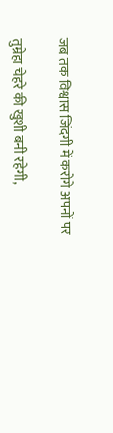जब तक विश्वास जिंदगी में करोगे अपनों पर

तुम्रेहा चेहरे की खुशी बनी रहेगी,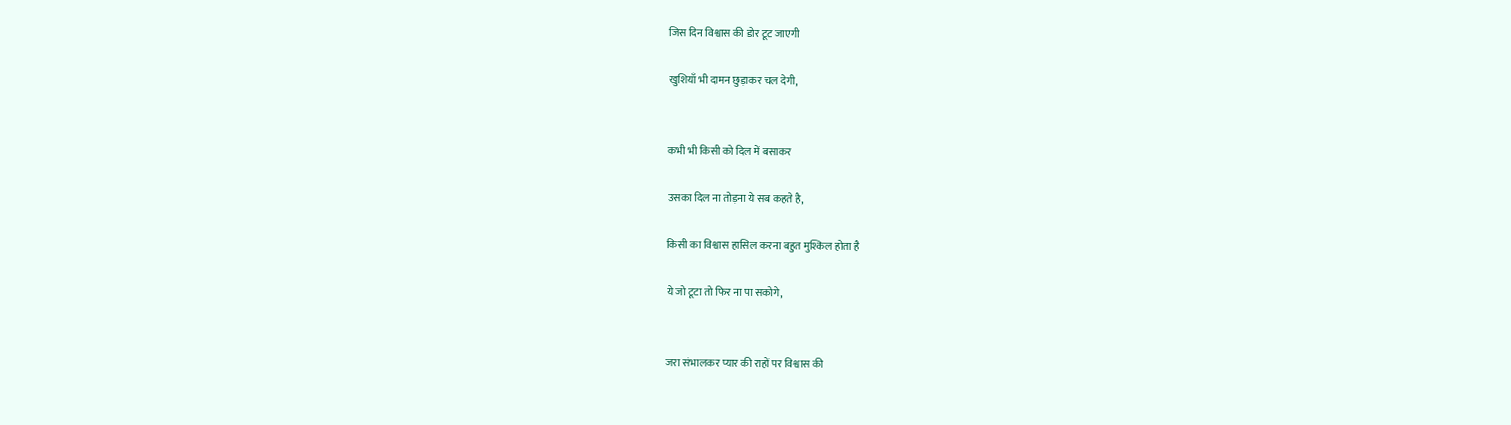जिस दिन विश्वास की डोर टूट जाएगी

खुशियाँ भी दामन छुड़ाकर चल देगी,


कभी भी किसी को दिल में बसाकर

उसका दिल ना तोड़ना ये सब कहते है,

किसी का विश्वास हासिल करना बहुत मुश्किल होता है

ये जो टूटा तो फिर ना पा सकोगे,


जरा संभालकर प्यार की राहों पर विश्वास की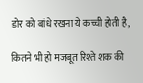डोर को बांधे रखना ये कच्ची होती है,

कितने भी हो मजबूत रिश्ते शक की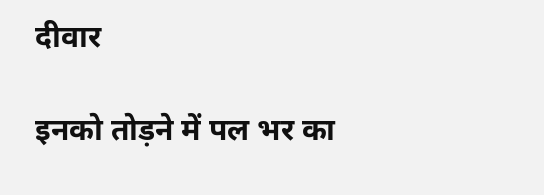दीवार

इनको तोड़ने में पल भर का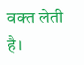वक्त लेती है।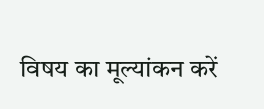विषय का मूल्यांकन करें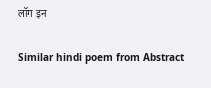लॉग इन

Similar hindi poem from Abstract